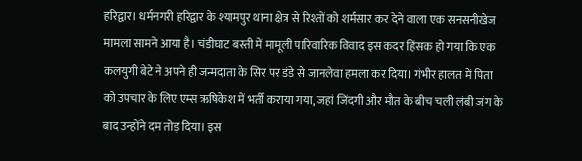हरिद्वार। धर्मनगरी हरिद्वार के श्यामपुर थाना क्षेत्र से रिश्तों को शर्मसार कर देने वाला एक सनसनीखेज मामला सामने आया है। चंडीघाट बस्ती में मामूली पारिवारिक विवाद इस कदर हिंसक हो गया कि एक कलयुगी बेटे ने अपने ही जन्मदाता के सिर पर डंडे से जानलेवा हमला कर दिया। गंभीर हालत में पिता को उपचार के लिए एम्स ऋषिकेश में भर्ती कराया गया, जहां जिंदगी और मौत के बीच चली लंबी जंग के बाद उन्होंने दम तोड़ दिया। इस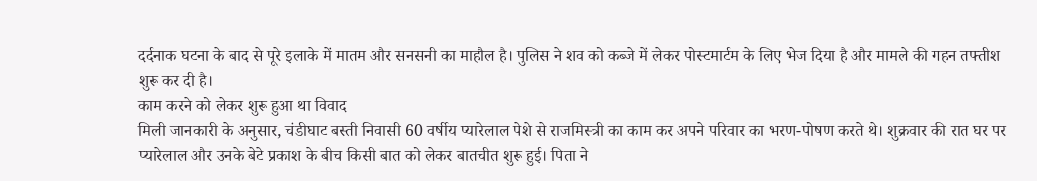दर्दनाक घटना के बाद से पूरे इलाके में मातम और सनसनी का माहौल है। पुलिस ने शव को कब्जे में लेकर पोस्टमार्टम के लिए भेज दिया है और मामले की गहन तफ्तीश शुरू कर दी है।
काम करने को लेकर शुरू हुआ था विवाद
मिली जानकारी के अनुसार, चंडीघाट बस्ती निवासी 60 वर्षीय प्यारेलाल पेशे से राजमिस्त्री का काम कर अपने परिवार का भरण-पोषण करते थे। शुक्रवार की रात घर पर प्यारेलाल और उनके बेटे प्रकाश के बीच किसी बात को लेकर बातचीत शुरू हुई। पिता ने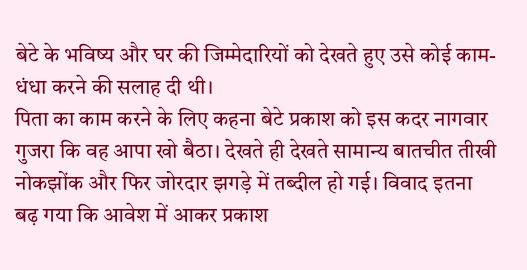बेटे के भविष्य और घर की जिम्मेदारियों को देखते हुए उसे कोई काम-धंधा करने की सलाह दी थी।
पिता का काम करने के लिए कहना बेटे प्रकाश को इस कदर नागवार गुजरा कि वह आपा खो बैठा। देखते ही देखते सामान्य बातचीत तीखी नोकझोंक और फिर जोरदार झगड़े में तब्दील हो गई। विवाद इतना बढ़ गया कि आवेश में आकर प्रकाश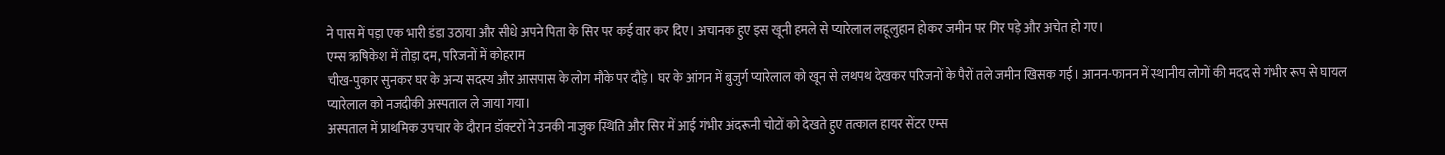ने पास में पड़ा एक भारी डंडा उठाया और सीधे अपने पिता के सिर पर कई वार कर दिए। अचानक हुए इस खूनी हमले से प्यारेलाल लहूलुहान होकर जमीन पर गिर पड़े और अचेत हो गए।
एम्स ऋषिकेश में तोड़ा दम, परिजनों में कोहराम
चीख-पुकार सुनकर घर के अन्य सदस्य और आसपास के लोग मौके पर दौड़े। घर के आंगन में बुजुर्ग प्यारेलाल को खून से लथपथ देखकर परिजनों के पैरों तले जमीन खिसक गई। आनन-फानन में स्थानीय लोगों की मदद से गंभीर रूप से घायल प्यारेलाल को नजदीकी अस्पताल ले जाया गया।
अस्पताल में प्राथमिक उपचार के दौरान डॉक्टरों ने उनकी नाजुक स्थिति और सिर में आई गंभीर अंदरूनी चोटों को देखते हुए तत्काल हायर सेंटर एम्स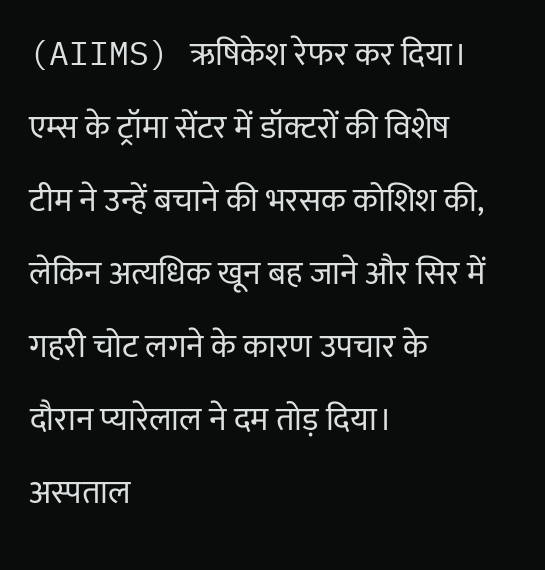(AIIMS) ऋषिकेश रेफर कर दिया। एम्स के ट्रॉमा सेंटर में डॉक्टरों की विशेष टीम ने उन्हें बचाने की भरसक कोशिश की, लेकिन अत्यधिक खून बह जाने और सिर में गहरी चोट लगने के कारण उपचार के दौरान प्यारेलाल ने दम तोड़ दिया। अस्पताल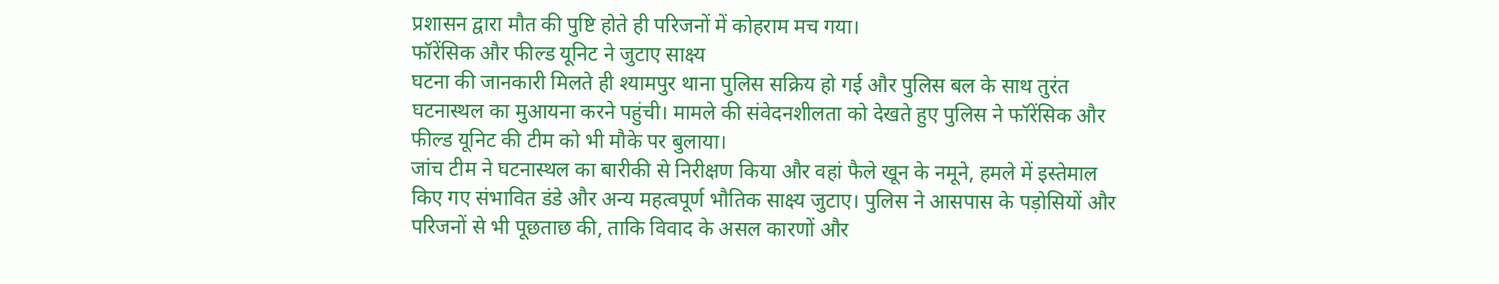प्रशासन द्वारा मौत की पुष्टि होते ही परिजनों में कोहराम मच गया।
फॉरेंसिक और फील्ड यूनिट ने जुटाए साक्ष्य
घटना की जानकारी मिलते ही श्यामपुर थाना पुलिस सक्रिय हो गई और पुलिस बल के साथ तुरंत घटनास्थल का मुआयना करने पहुंची। मामले की संवेदनशीलता को देखते हुए पुलिस ने फॉरेंसिक और फील्ड यूनिट की टीम को भी मौके पर बुलाया।
जांच टीम ने घटनास्थल का बारीकी से निरीक्षण किया और वहां फैले खून के नमूने, हमले में इस्तेमाल किए गए संभावित डंडे और अन्य महत्वपूर्ण भौतिक साक्ष्य जुटाए। पुलिस ने आसपास के पड़ोसियों और परिजनों से भी पूछताछ की, ताकि विवाद के असल कारणों और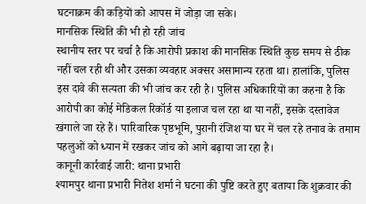घटनाक्रम की कड़ियों को आपस में जोड़ा जा सके।
मानसिक स्थिति की भी हो रही जांच
स्थानीय स्तर पर चर्चा है कि आरोपी प्रकाश की मानसिक स्थिति कुछ समय से ठीक नहीं चल रही थी और उसका व्यवहार अक्सर असामान्य रहता था। हालांकि, पुलिस इस दावे की सत्यता की भी जांच कर रही है। पुलिस अधिकारियों का कहना है कि आरोपी का कोई मेडिकल रिकॉर्ड या इलाज चल रहा था या नहीं, इसके दस्तावेज खंगाले जा रहे हैं। पारिवारिक पृष्ठभूमि, पुरानी रंजिश या घर में चल रहे तनाव के तमाम पहलुओं को ध्यान में रखकर जांच को आगे बढ़ाया जा रहा है।
कानूनी कार्रवाई जारी: थाना प्रभारी
श्यामपुर थाना प्रभारी नितेश शर्मा ने घटना की पुष्टि करते हुए बताया कि शुक्रवार की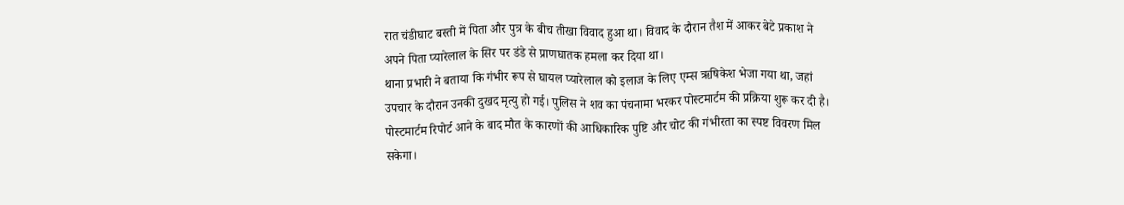रात चंडीघाट बस्ती में पिता और पुत्र के बीच तीखा विवाद हुआ था। विवाद के दौरान तैश में आकर बेटे प्रकाश ने अपने पिता प्यारेलाल के सिर पर डंडे से प्राणघातक हमला कर दिया था।
थाना प्रभारी ने बताया कि गंभीर रूप से घायल प्यारेलाल को इलाज के लिए एम्स ऋषिकेश भेजा गया था, जहां उपचार के दौरान उनकी दुखद मृत्यु हो गई। पुलिस ने शव का पंचनामा भरकर पोस्टमार्टम की प्रक्रिया शुरू कर दी है। पोस्टमार्टम रिपोर्ट आने के बाद मौत के कारणों की आधिकारिक पुष्टि और चोट की गंभीरता का स्पष्ट विवरण मिल सकेगा।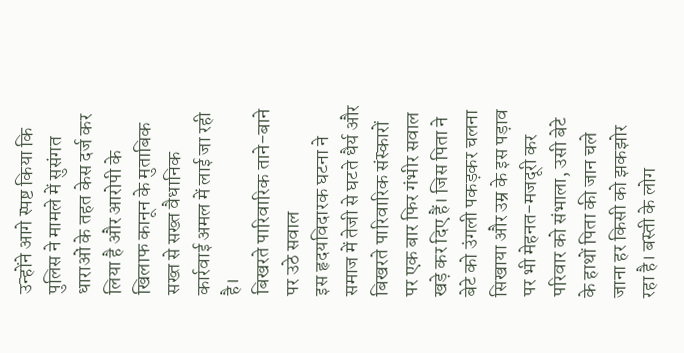उन्होंने आगे स्पष्ट किया कि पुलिस ने मामले में सुसंगत धाराओं के तहत केस दर्ज कर लिया है और आरोपी के खिलाफ कानून के मुताबिक सख्त से सख्त वैधानिक कार्रवाई अमल में लाई जा रही है।
बिखरते पारिवारिक ताने-बाने पर उठे सवाल
इस हृदयविदारक घटना ने समाज में तेजी से घटते धैर्य और बिखरते पारिवारिक संस्कारों पर एक बार फिर गंभीर सवाल खड़े कर दिए हैं। जिस पिता ने बेटे को उंगली पकड़कर चलना सिखाया और उम्र के इस पड़ाव पर भी मेहनत-मजदूरी कर परिवार को संभाला, उसी बेटे के हाथों पिता की जान चले जाना हर किसी को झकझोर रहा है। बस्ती के लोग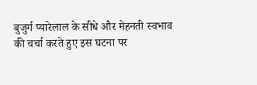बुजुर्ग प्यारेलाल के सीधे और मेहनती स्वभाव की चर्चा करते हुए इस घटना पर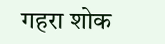गहरा शोक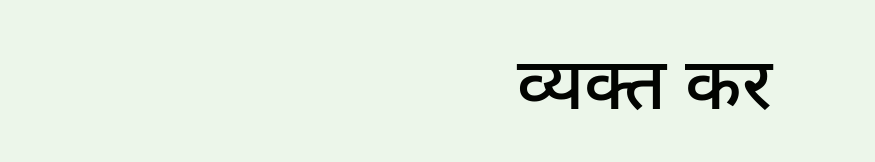व्यक्त कर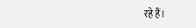रहे हैं।